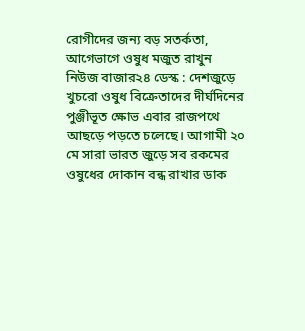রোগীদের জন্য বড় সতর্কতা, আগেভাগে ওষুধ মজুত রাখুন
নিউজ বাজার২৪ ডেস্ক : দেশজুড়ে খুচরো ওষুধ বিক্রেতাদের দীর্ঘদিনের পুঞ্জীভূত ক্ষোভ এবার রাজপথে আছড়ে পড়তে চলেছে। আগামী ২০ মে সারা ভারত জুড়ে সব রকমের ওষুধের দোকান বন্ধ রাখার ডাক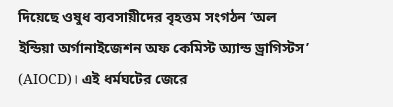দিয়েছে ওষুধ ব্যবসায়ীদের বৃহত্তম সংগঠন ‘অল ইন্ডিয়া অর্গানাইজেশন অফ কেমিস্ট অ্যান্ড ড্রাগিস্টস’ (AIOCD)। এই ধর্মঘটের জেরে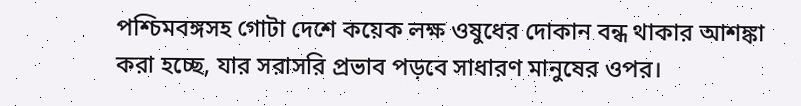পশ্চিমবঙ্গসহ গোটা দেশে কয়েক লক্ষ ওষুধের দোকান বন্ধ থাকার আশঙ্কা করা হচ্ছে, যার সরাসরি প্রভাব পড়বে সাধারণ মানুষের ওপর।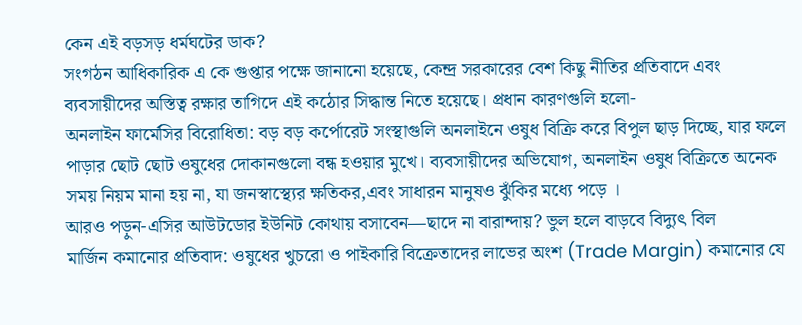কেন এই বড়সড় ধর্মঘটের ডাক?
সংগঠন আধিকারিক এ কে গুপ্তার পক্ষে জানানো হয়েছে, কেন্দ্র সরকারের বেশ কিছু নীতির প্রতিবাদে এবং ব্যবসায়ীদের অস্তিত্ব রক্ষার তাগিদে এই কঠোর সিদ্ধান্ত নিতে হয়েছে। প্রধান কারণগুলি হলো-
অনলাইন ফার্মেসির বিরোধিতা: বড় বড় কর্পোরেট সংস্থাগুলি অনলাইনে ওষুধ বিক্রি করে বিপুল ছাড় দিচ্ছে, যার ফলে পাড়ার ছোট ছোট ওষুধের দোকানগুলো বন্ধ হওয়ার মুখে। ব্যবসায়ীদের অভিযোগ, অনলাইন ওষুধ বিক্রিতে অনেক সময় নিয়ম মানা হয় না, যা জনস্বাস্থ্যের ক্ষতিকর,এবং সাধারন মানুষও ঝুঁকির মধ্যে পড়ে ।
আরও পড়ুন-এসির আউটডোর ইউনিট কোথায় বসাবেন—ছাদে না বারান্দায়? ভুল হলে বাড়বে বিদ্যুৎ বিল
মার্জিন কমানোর প্রতিবাদ: ওষুধের খুচরো ও পাইকারি বিক্রেতাদের লাভের অংশ (Trade Margin) কমানোর যে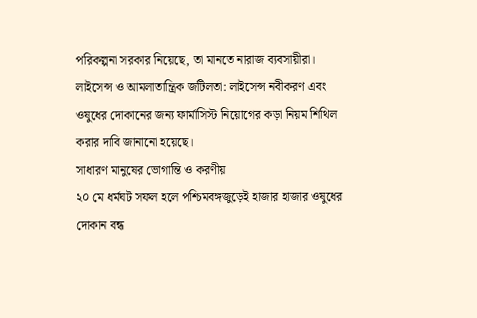পরিকল্পনা সরকার নিয়েছে, তা মানতে নারাজ ব্যবসায়ীরা।
লাইসেন্স ও আমলাতান্ত্রিক জটিলতা: লাইসেন্স নবীকরণ এবং ওষুধের দোকানের জন্য ফার্মাসিস্ট নিয়োগের কড়া নিয়ম শিথিল করার দাবি জানানো হয়েছে।
সাধারণ মানুষের ভোগান্তি ও করণীয়
২০ মে ধর্মঘট সফল হলে পশ্চিমবঙ্গজুড়েই হাজার হাজার ওষুধের দোকান বন্ধ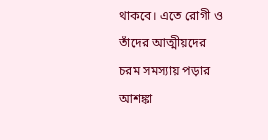থাকবে। এতে রোগী ও তাঁদের আত্মীয়দের চরম সমস্যায় পড়ার আশঙ্কা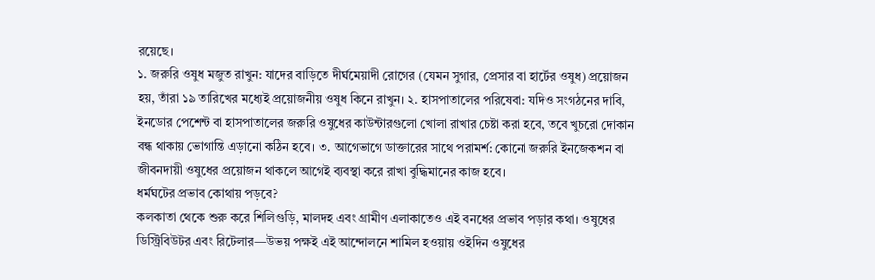রয়েছে।
১. জরুরি ওষুধ মজুত রাখুন: যাদের বাড়িতে দীর্ঘমেয়াদী রোগের (যেমন সুগার, প্রেসার বা হার্টের ওষুধ) প্রয়োজন হয়, তাঁরা ১৯ তারিখের মধ্যেই প্রয়োজনীয় ওষুধ কিনে রাখুন। ২. হাসপাতালের পরিষেবা: যদিও সংগঠনের দাবি, ইনডোর পেশেন্ট বা হাসপাতালের জরুরি ওষুধের কাউন্টারগুলো খোলা রাখার চেষ্টা করা হবে, তবে খুচরো দোকান বন্ধ থাকায় ভোগান্তি এড়ানো কঠিন হবে। ৩. আগেভাগে ডাক্তারের সাথে পরামর্শ: কোনো জরুরি ইনজেকশন বা জীবনদায়ী ওষুধের প্রয়োজন থাকলে আগেই ব্যবস্থা করে রাখা বুদ্ধিমানের কাজ হবে।
ধর্মঘটের প্রভাব কোথায় পড়বে?
কলকাতা থেকে শুরু করে শিলিগুড়ি, মালদহ এবং গ্রামীণ এলাকাতেও এই বনধের প্রভাব পড়ার কথা। ওষুধের ডিস্ট্রিবিউটর এবং রিটেলার—উভয় পক্ষই এই আন্দোলনে শামিল হওয়ায় ওইদিন ওষুধের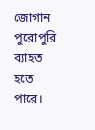জোগান পুরোপুরি ব্যাহত হতে পারে।